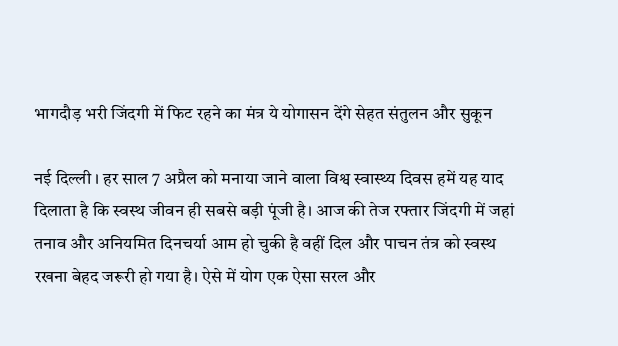भागदौड़ भरी जिंदगी में फिट रहने का मंत्र ये योगासन देंगे सेहत संतुलन और सुकून

नई दिल्ली । हर साल 7 अप्रैल को मनाया जाने वाला विश्व स्वास्थ्य दिवस हमें यह याद दिलाता है कि स्वस्थ जीवन ही सबसे बड़ी पूंजी है। आज की तेज रफ्तार जिंदगी में जहां तनाव और अनियमित दिनचर्या आम हो चुकी है वहीं दिल और पाचन तंत्र को स्वस्थ रखना बेहद जरूरी हो गया है। ऐसे में योग एक ऐसा सरल और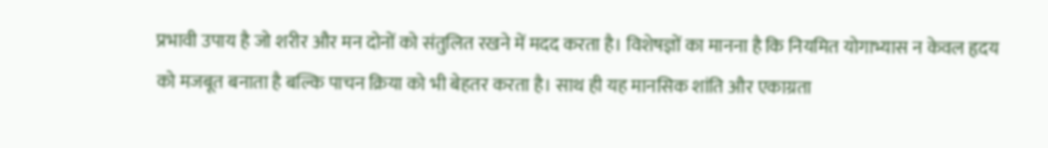प्रभावी उपाय है जो शरीर और मन दोनों को संतुलित रखने में मदद करता है। विशेषज्ञों का मानना है कि नियमित योगाभ्यास न केवल हृदय को मजबूत बनाता है बल्कि पाचन क्रिया को भी बेहतर करता है। साथ ही यह मानसिक शांति और एकाग्रता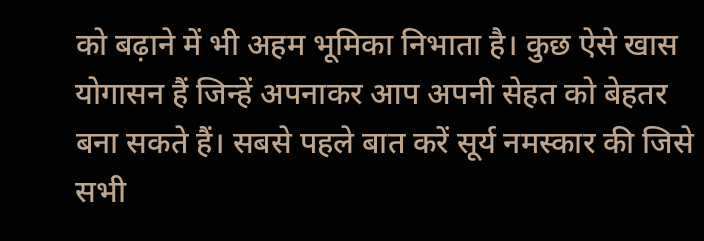को बढ़ाने में भी अहम भूमिका निभाता है। कुछ ऐसे खास योगासन हैं जिन्हें अपनाकर आप अपनी सेहत को बेहतर बना सकते हैं। सबसे पहले बात करें सूर्य नमस्कार की जिसे सभी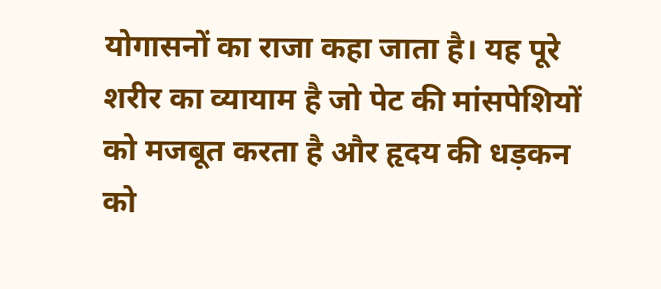योगासनों का राजा कहा जाता है। यह पूरे शरीर का व्यायाम है जो पेट की मांसपेशियों को मजबूत करता है और हृदय की धड़कन को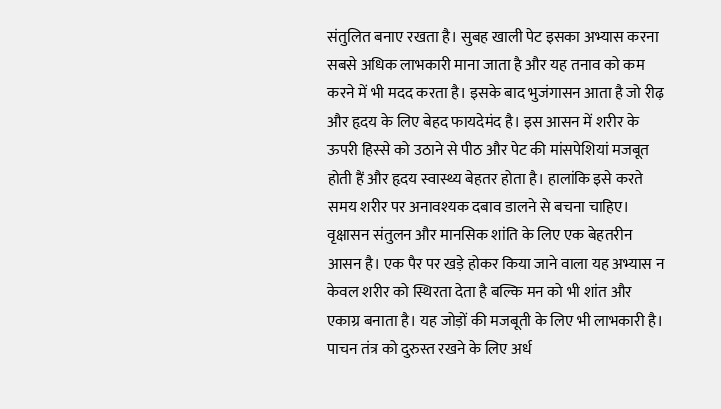संतुलित बनाए रखता है। सुबह खाली पेट इसका अभ्यास करना सबसे अधिक लाभकारी माना जाता है और यह तनाव को कम करने में भी मदद करता है। इसके बाद भुजंगासन आता है जो रीढ़ और हृदय के लिए बेहद फायदेमंद है। इस आसन में शरीर के ऊपरी हिस्से को उठाने से पीठ और पेट की मांसपेशियां मजबूत होती हैं और हृदय स्वास्थ्य बेहतर होता है। हालांकि इसे करते समय शरीर पर अनावश्यक दबाव डालने से बचना चाहिए। वृक्षासन संतुलन और मानसिक शांति के लिए एक बेहतरीन आसन है। एक पैर पर खड़े होकर किया जाने वाला यह अभ्यास न केवल शरीर को स्थिरता देता है बल्कि मन को भी शांत और एकाग्र बनाता है। यह जोड़ों की मजबूती के लिए भी लाभकारी है। पाचन तंत्र को दुरुस्त रखने के लिए अर्ध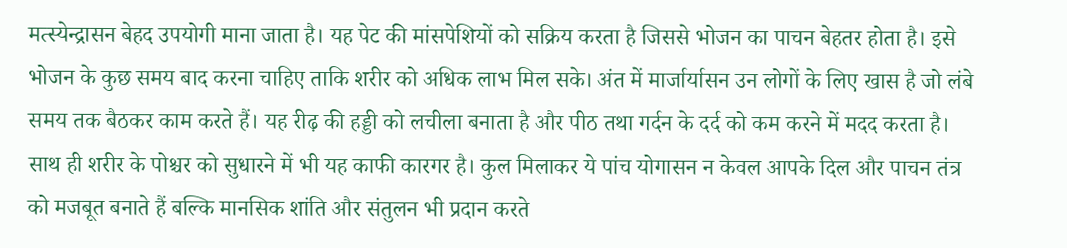मत्स्येन्द्रासन बेहद उपयोगी माना जाता है। यह पेट की मांसपेशियों को सक्रिय करता है जिससे भोजन का पाचन बेहतर होता है। इसे भोजन के कुछ समय बाद करना चाहिए ताकि शरीर को अधिक लाभ मिल सके। अंत में मार्जार्यासन उन लोगों के लिए खास है जो लंबे समय तक बैठकर काम करते हैं। यह रीढ़ की हड्डी को लचीला बनाता है और पीठ तथा गर्दन के दर्द को कम करने में मदद करता है। साथ ही शरीर के पोश्चर को सुधारने में भी यह काफी कारगर है। कुल मिलाकर ये पांच योगासन न केवल आपके दिल और पाचन तंत्र को मजबूत बनाते हैं बल्कि मानसिक शांति और संतुलन भी प्रदान करते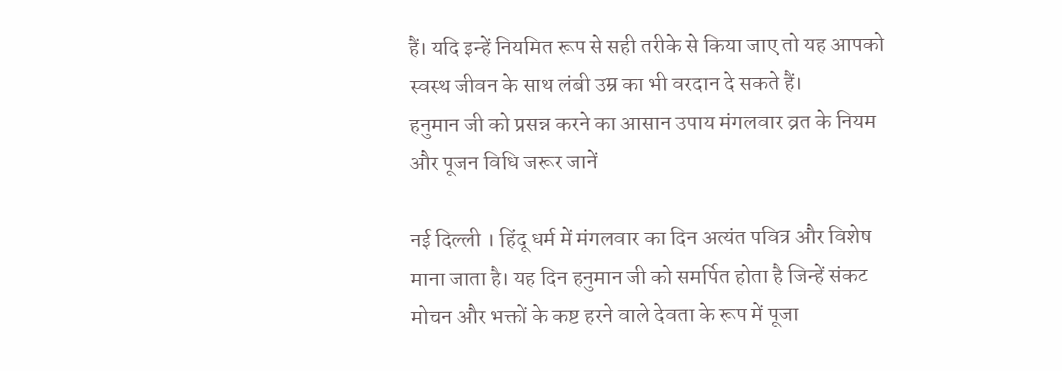हैं। यदि इन्हें नियमित रूप से सही तरीके से किया जाए तो यह आपको स्वस्थ जीवन के साथ लंबी उम्र का भी वरदान दे सकते हैं।
हनुमान जी को प्रसन्न करने का आसान उपाय मंगलवार व्रत के नियम और पूजन विधि जरूर जानें

नई दिल्ली । हिंदू धर्म में मंगलवार का दिन अत्यंत पवित्र और विशेष माना जाता है। यह दिन हनुमान जी को समर्पित होता है जिन्हें संकट मोचन और भक्तों के कष्ट हरने वाले देवता के रूप में पूजा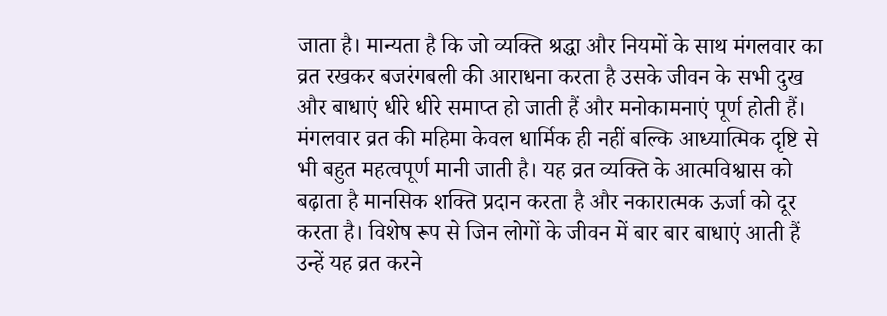जाता है। मान्यता है कि जो व्यक्ति श्रद्धा और नियमों के साथ मंगलवार का व्रत रखकर बजरंगबली की आराधना करता है उसके जीवन के सभी दुख और बाधाएं धीरे धीरे समाप्त हो जाती हैं और मनोकामनाएं पूर्ण होती हैं। मंगलवार व्रत की महिमा केवल धार्मिक ही नहीं बल्कि आध्यात्मिक दृष्टि से भी बहुत महत्वपूर्ण मानी जाती है। यह व्रत व्यक्ति के आत्मविश्वास को बढ़ाता है मानसिक शक्ति प्रदान करता है और नकारात्मक ऊर्जा को दूर करता है। विशेष रूप से जिन लोगों के जीवन में बार बार बाधाएं आती हैं उन्हें यह व्रत करने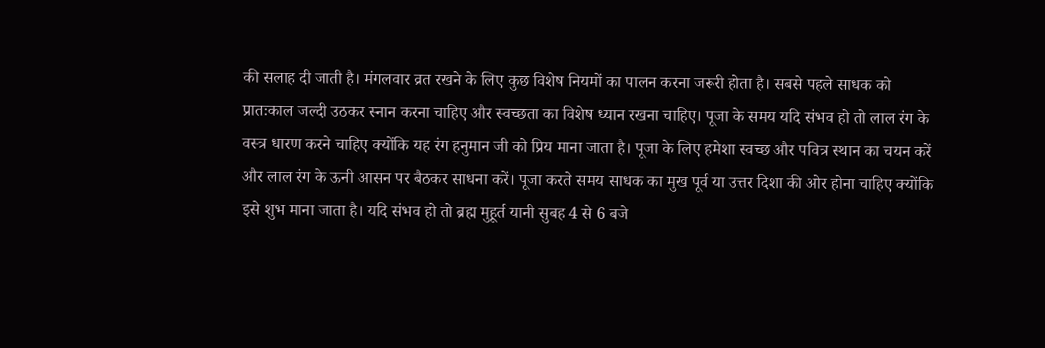की सलाह दी जाती है। मंगलवार व्रत रखने के लिए कुछ विशेष नियमों का पालन करना जरूरी होता है। सबसे पहले साधक को प्रातःकाल जल्दी उठकर स्नान करना चाहिए और स्वच्छता का विशेष ध्यान रखना चाहिए। पूजा के समय यदि संभव हो तो लाल रंग के वस्त्र धारण करने चाहिए क्योंकि यह रंग हनुमान जी को प्रिय माना जाता है। पूजा के लिए हमेशा स्वच्छ और पवित्र स्थान का चयन करें और लाल रंग के ऊनी आसन पर बैठकर साधना करें। पूजा करते समय साधक का मुख पूर्व या उत्तर दिशा की ओर होना चाहिए क्योंकि इसे शुभ माना जाता है। यदि संभव हो तो ब्रह्म मुहूर्त यानी सुबह 4 से 6 बजे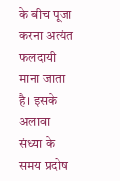के बीच पूजा करना अत्यंत फलदायी माना जाता है। इसके अलावा संध्या के समय प्रदोष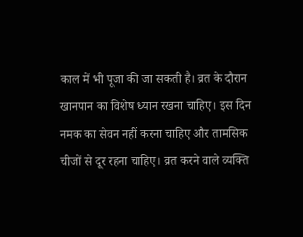काल में भी पूजा की जा सकती है। व्रत के दौरान खानपान का विशेष ध्यान रखना चाहिए। इस दिन नमक का सेवन नहीं करना चाहिए और तामसिक चीजों से दूर रहना चाहिए। व्रत करने वाले व्यक्ति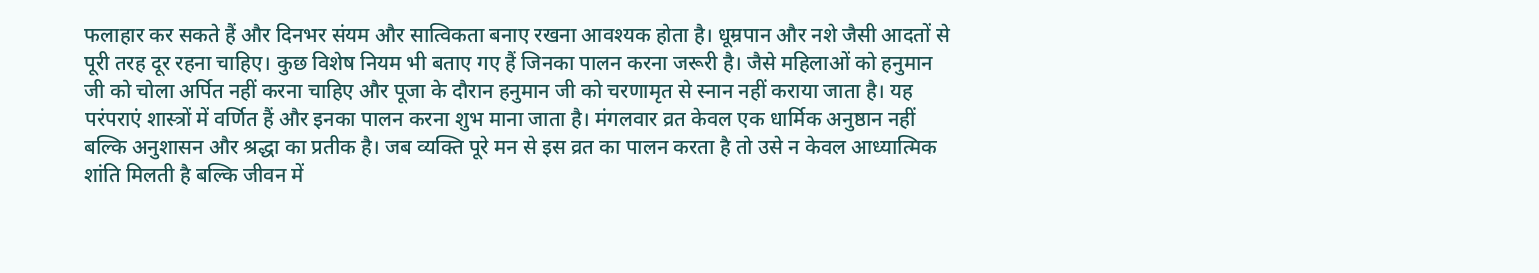फलाहार कर सकते हैं और दिनभर संयम और सात्विकता बनाए रखना आवश्यक होता है। धूम्रपान और नशे जैसी आदतों से पूरी तरह दूर रहना चाहिए। कुछ विशेष नियम भी बताए गए हैं जिनका पालन करना जरूरी है। जैसे महिलाओं को हनुमान जी को चोला अर्पित नहीं करना चाहिए और पूजा के दौरान हनुमान जी को चरणामृत से स्नान नहीं कराया जाता है। यह परंपराएं शास्त्रों में वर्णित हैं और इनका पालन करना शुभ माना जाता है। मंगलवार व्रत केवल एक धार्मिक अनुष्ठान नहीं बल्कि अनुशासन और श्रद्धा का प्रतीक है। जब व्यक्ति पूरे मन से इस व्रत का पालन करता है तो उसे न केवल आध्यात्मिक शांति मिलती है बल्कि जीवन में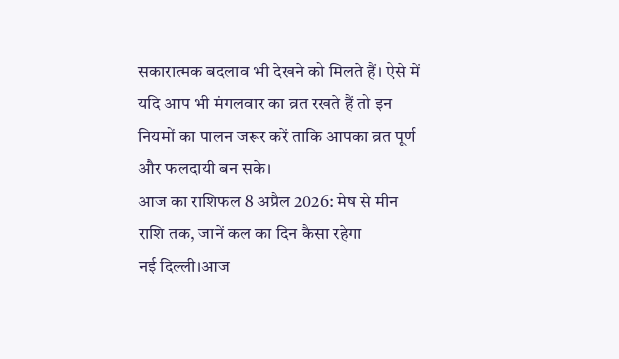सकारात्मक बदलाव भी देखने को मिलते हैं। ऐसे में यदि आप भी मंगलवार का व्रत रखते हैं तो इन नियमों का पालन जरूर करें ताकि आपका व्रत पूर्ण और फलदायी बन सके।
आज का राशिफल 8 अप्रैल 2026: मेष से मीन राशि तक, जानें कल का दिन कैसा रहेगा
नई दिल्ली।आज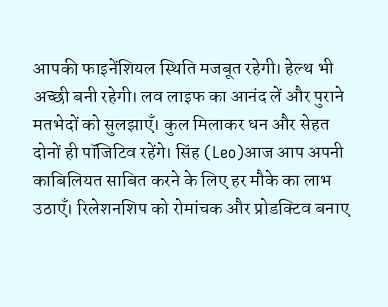आपकी फाइनेंशियल स्थिति मजबूत रहेगी। हेल्थ भी अच्छी बनी रहेगी। लव लाइफ का आनंद लें और पुराने मतभेदों को सुलझाएँ। कुल मिलाकर धन और सेहत दोनों ही पॉजिटिव रहेंगे। सिंह (Leo)आज आप अपनी काबिलियत साबित करने के लिए हर मौके का लाभ उठाएँ। रिलेशनशिप को रोमांचक और प्रोडक्टिव बनाए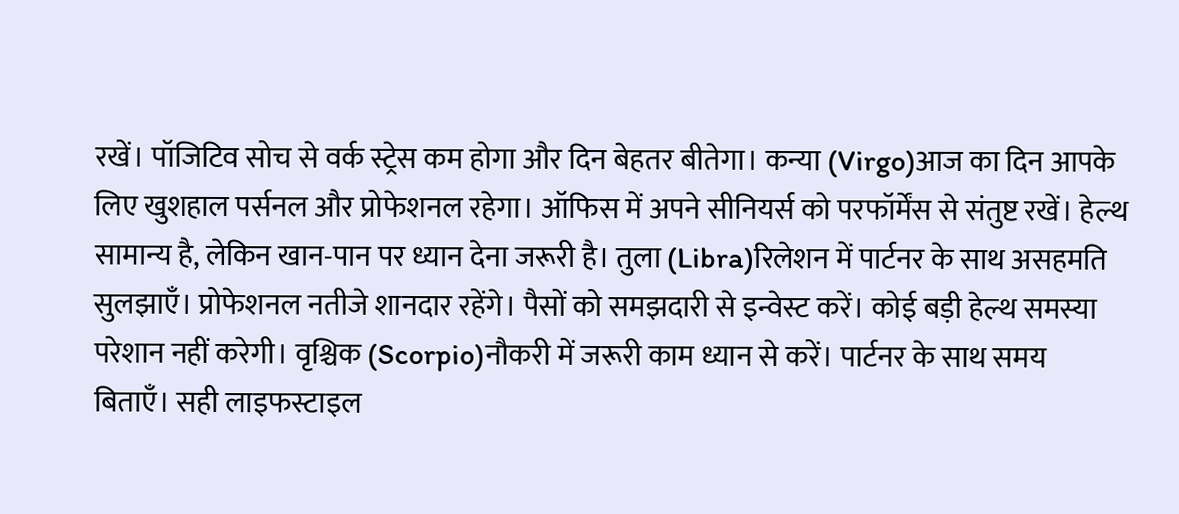रखें। पॉजिटिव सोच से वर्क स्ट्रेस कम होगा और दिन बेहतर बीतेगा। कन्या (Virgo)आज का दिन आपके लिए खुशहाल पर्सनल और प्रोफेशनल रहेगा। ऑफिस में अपने सीनियर्स को परफॉर्मेंस से संतुष्ट रखें। हेल्थ सामान्य है, लेकिन खान-पान पर ध्यान देना जरूरी है। तुला (Libra)रिलेशन में पार्टनर के साथ असहमति सुलझाएँ। प्रोफेशनल नतीजे शानदार रहेंगे। पैसों को समझदारी से इन्वेस्ट करें। कोई बड़ी हेल्थ समस्या परेशान नहीं करेगी। वृश्चिक (Scorpio)नौकरी में जरूरी काम ध्यान से करें। पार्टनर के साथ समय बिताएँ। सही लाइफस्टाइल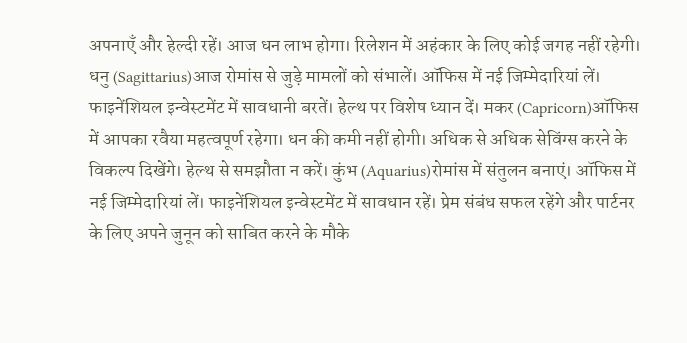अपनाएँ और हेल्दी रहें। आज धन लाभ होगा। रिलेशन में अहंकार के लिए कोई जगह नहीं रहेगी। धनु (Sagittarius)आज रोमांस से जुड़े मामलों को संभालें। ऑफिस में नई जिम्मेदारियां लें। फाइनेंशियल इन्वेस्टमेंट में सावधानी बरतें। हेल्थ पर विशेष ध्यान दें। मकर (Capricorn)ऑफिस में आपका रवैया महत्वपूर्ण रहेगा। धन की कमी नहीं होगी। अधिक से अधिक सेविंग्स करने के विकल्प दिखेंगे। हेल्थ से समझौता न करें। कुंभ (Aquarius)रोमांस में संतुलन बनाएं। ऑफिस में नई जिम्मेदारियां लें। फाइनेंशियल इन्वेस्टमेंट में सावधान रहें। प्रेम संबंध सफल रहेंगे और पार्टनर के लिए अपने जुनून को साबित करने के मौके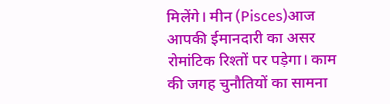मिलेंगे। मीन (Pisces)आज आपकी ईमानदारी का असर रोमांटिक रिश्तों पर पड़ेगा। काम की जगह चुनौतियों का सामना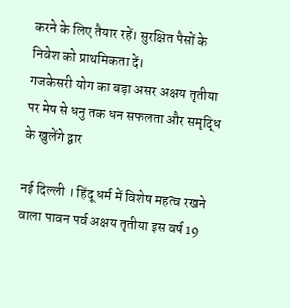करने के लिए तैयार रहें। सुरक्षित पैसों के निवेश को प्राथमिकता दें।
गजकेसरी योग का बड़ा असर अक्षय तृतीया पर मेष से धनु तक धन सफलता और समृद्धि के खुलेंगे द्वार

नई दिल्ली । हिंदू धर्म में विशेष महत्व रखने वाला पावन पर्व अक्षय तृतीया इस वर्ष 19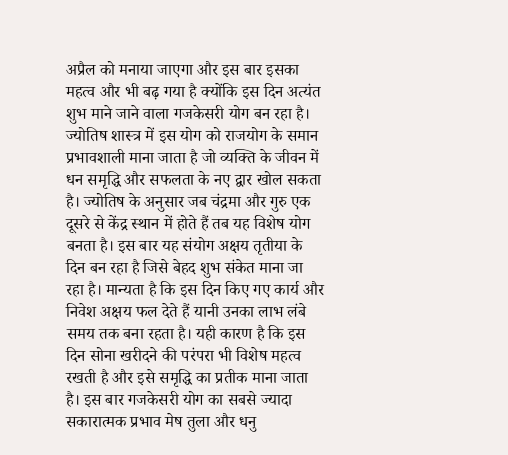अप्रैल को मनाया जाएगा और इस बार इसका महत्व और भी बढ़ गया है क्योंकि इस दिन अत्यंत शुभ माने जाने वाला गजकेसरी योग बन रहा है। ज्योतिष शास्त्र में इस योग को राजयोग के समान प्रभावशाली माना जाता है जो व्यक्ति के जीवन में धन समृद्धि और सफलता के नए द्वार खोल सकता है। ज्योतिष के अनुसार जब चंद्रमा और गुरु एक दूसरे से केंद्र स्थान में होते हैं तब यह विशेष योग बनता है। इस बार यह संयोग अक्षय तृतीया के दिन बन रहा है जिसे बेहद शुभ संकेत माना जा रहा है। मान्यता है कि इस दिन किए गए कार्य और निवेश अक्षय फल देते हैं यानी उनका लाभ लंबे समय तक बना रहता है। यही कारण है कि इस दिन सोना खरीदने की परंपरा भी विशेष महत्व रखती है और इसे समृद्धि का प्रतीक माना जाता है। इस बार गजकेसरी योग का सबसे ज्यादा सकारात्मक प्रभाव मेष तुला और धनु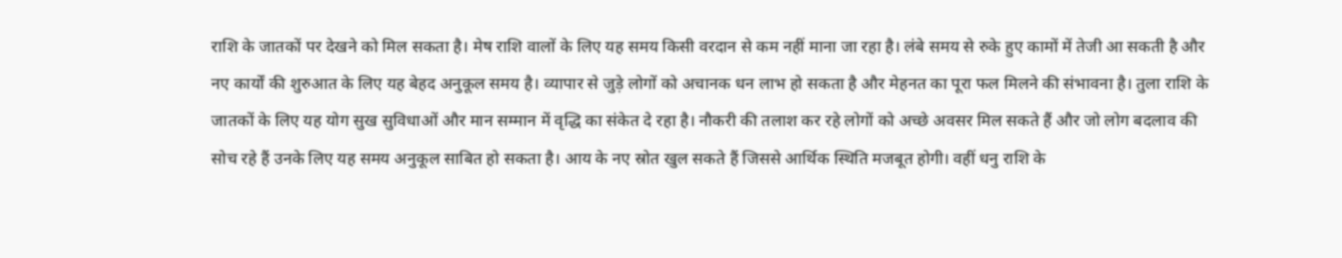राशि के जातकों पर देखने को मिल सकता है। मेष राशि वालों के लिए यह समय किसी वरदान से कम नहीं माना जा रहा है। लंबे समय से रुके हुए कामों में तेजी आ सकती है और नए कार्यों की शुरुआत के लिए यह बेहद अनुकूल समय है। व्यापार से जुड़े लोगों को अचानक धन लाभ हो सकता है और मेहनत का पूरा फल मिलने की संभावना है। तुला राशि के जातकों के लिए यह योग सुख सुविधाओं और मान सम्मान में वृद्धि का संकेत दे रहा है। नौकरी की तलाश कर रहे लोगों को अच्छे अवसर मिल सकते हैं और जो लोग बदलाव की सोच रहे हैं उनके लिए यह समय अनुकूल साबित हो सकता है। आय के नए स्रोत खुल सकते हैं जिससे आर्थिक स्थिति मजबूत होगी। वहीं धनु राशि के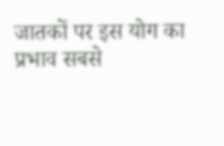जातकों पर इस योग का प्रभाव सबसे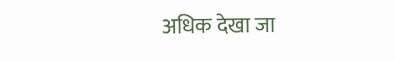अधिक देखा जा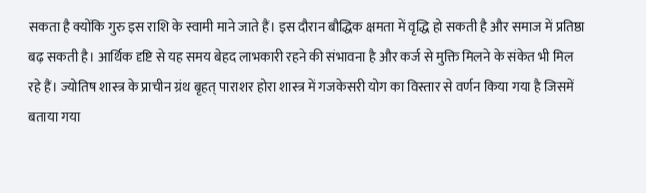सकता है क्योंकि गुरु इस राशि के स्वामी माने जाते हैं। इस दौरान बौद्धिक क्षमता में वृद्धि हो सकती है और समाज में प्रतिष्ठा बढ़ सकती है। आर्थिक दृष्टि से यह समय बेहद लाभकारी रहने की संभावना है और कर्ज से मुक्ति मिलने के संकेत भी मिल रहे हैं। ज्योतिष शास्त्र के प्राचीन ग्रंथ बृहत् पाराशर होरा शास्त्र में गजकेसरी योग का विस्तार से वर्णन किया गया है जिसमें बताया गया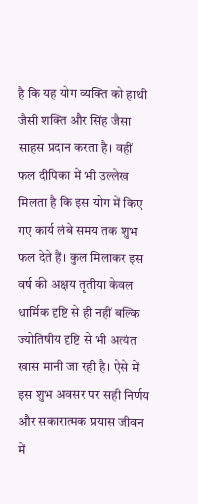है कि यह योग व्यक्ति को हाथी जैसी शक्ति और सिंह जैसा साहस प्रदान करता है। वहीं फल दीपिका में भी उल्लेख मिलता है कि इस योग में किए गए कार्य लंबे समय तक शुभ फल देते हैं। कुल मिलाकर इस वर्ष की अक्षय तृतीया केवल धार्मिक दृष्टि से ही नहीं बल्कि ज्योतिषीय दृष्टि से भी अत्यंत खास मानी जा रही है। ऐसे में इस शुभ अवसर पर सही निर्णय और सकारात्मक प्रयास जीवन में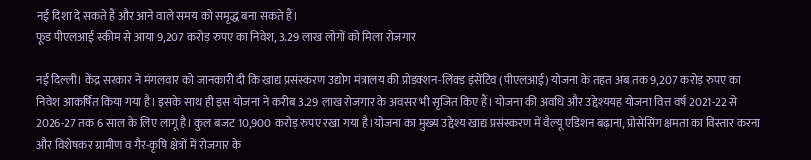नई दिशा दे सकते हैं और आने वाले समय को समृद्ध बना सकते हैं।
फूड पीएलआई स्कीम से आया 9,207 करोड़ रुपए का निवेश, 3.29 लाख लोगों को मिला रोजगार

नई दिल्ली। केंद्र सरकार ने मंगलवार को जानकारी दी कि खाद्य प्रसंस्करण उद्योग मंत्रालय की प्रोडक्शन-लिंक्ड इंसेंटिव (पीएलआई) योजना के तहत अब तक 9,207 करोड़ रुपए का निवेश आकर्षित किया गया है। इसके साथ ही इस योजना ने करीब 3.29 लाख रोजगार के अवसर भी सृजित किए हैं। योजना की अवधि और उद्देश्ययह योजना वित्त वर्ष 2021-22 से 2026-27 तक 6 साल के लिए लागू है। कुल बजट 10,900 करोड़ रुपए रखा गया है।योजना का मुख्य उद्देश्य खाद्य प्रसंस्करण में वैल्यू एडिशन बढ़ाना, प्रोसेसिंग क्षमता का विस्तार करना और विशेषकर ग्रामीण व गैर-कृषि क्षेत्रों में रोजगार के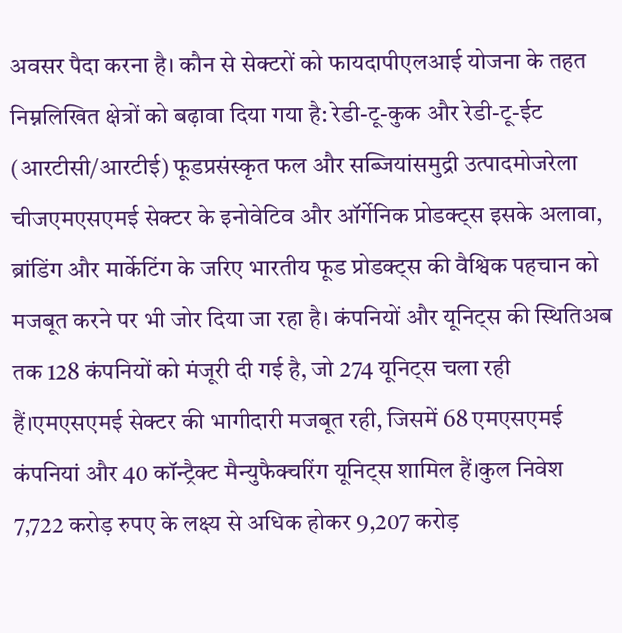अवसर पैदा करना है। कौन से सेक्टरों को फायदापीएलआई योजना के तहत निम्नलिखित क्षेत्रों को बढ़ावा दिया गया है: रेडी-टू-कुक और रेडी-टू-ईट (आरटीसी/आरटीई) फूडप्रसंस्कृत फल और सब्जियांसमुद्री उत्पादमोजरेला चीजएमएसएमई सेक्टर के इनोवेटिव और ऑर्गेनिक प्रोडक्ट्स इसके अलावा, ब्रांडिंग और मार्केटिंग के जरिए भारतीय फूड प्रोडक्ट्स की वैश्विक पहचान को मजबूत करने पर भी जोर दिया जा रहा है। कंपनियों और यूनिट्स की स्थितिअब तक 128 कंपनियों को मंजूरी दी गई है, जो 274 यूनिट्स चला रही हैं।एमएसएमई सेक्टर की भागीदारी मजबूत रही, जिसमें 68 एमएसएमई कंपनियां और 40 कॉन्ट्रैक्ट मैन्युफैक्चरिंग यूनिट्स शामिल हैं।कुल निवेश 7,722 करोड़ रुपए के लक्ष्य से अधिक होकर 9,207 करोड़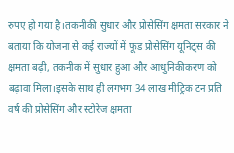रुपए हो गया है।तकनीकी सुधार और प्रोसेसिंग क्षमता सरकार ने बताया कि योजना से कई राज्यों में फूड प्रोसेसिंग यूनिट्स की क्षमता बढ़ी, तकनीक में सुधार हुआ और आधुनिकीकरण को बढ़ावा मिला।इसके साथ ही लगभग 34 लाख मीट्रिक टन प्रति वर्ष की प्रोसेसिंग और स्टोरेज क्षमता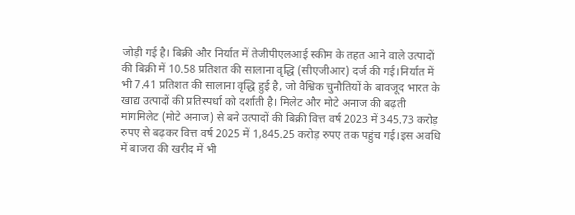जोड़ी गई है। बिक्री और निर्यात में तेजीपीएलआई स्कीम के तहत आने वाले उत्पादों की बिक्री में 10.58 प्रतिशत की सालाना वृद्धि (सीएजीआर) दर्ज की गई।निर्यात में भी 7.41 प्रतिशत की सालाना वृद्धि हुई है, जो वैश्विक चुनौतियों के बावजूद भारत के खाद्य उत्पादों की प्रतिस्पर्धा को दर्शाती है। मिलेट और मोटे अनाज की बढ़ती मांगमिलेट (मोटे अनाज) से बने उत्पादों की बिक्री वित्त वर्ष 2023 में 345.73 करोड़ रुपए से बढ़कर वित्त वर्ष 2025 में 1,845.25 करोड़ रुपए तक पहुंच गई।इस अवधि में बाजरा की खरीद में भी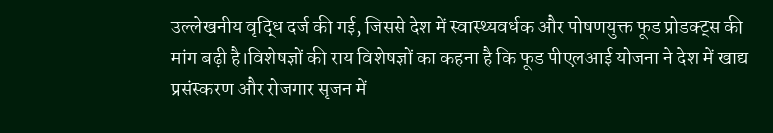उल्लेखनीय वृद्धि दर्ज की गई, जिससे देश में स्वास्थ्यवर्धक और पोषणयुक्त फूड प्रोडक्ट्स की मांग बढ़ी है।विशेषज्ञों की राय विशेषज्ञों का कहना है कि फूड पीएलआई योजना ने देश में खाद्य प्रसंस्करण और रोजगार सृजन में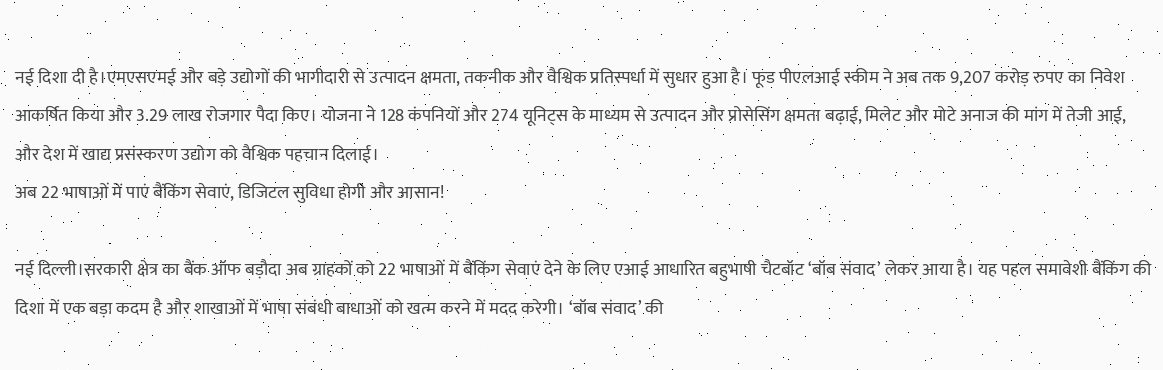नई दिशा दी है।एमएसएमई और बड़े उद्योगों की भागीदारी से उत्पादन क्षमता, तकनीक और वैश्विक प्रतिस्पर्धा में सुधार हुआ है। फूड पीएलआई स्कीम ने अब तक 9,207 करोड़ रुपए का निवेश आकर्षित किया और 3.29 लाख रोजगार पैदा किए। योजना ने 128 कंपनियों और 274 यूनिट्स के माध्यम से उत्पादन और प्रोसेसिंग क्षमता बढ़ाई, मिलेट और मोटे अनाज की मांग में तेजी आई, और देश में खाद्य प्रसंस्करण उद्योग को वैश्विक पहचान दिलाई।
अब 22 भाषाओं में पाएं बैंकिंग सेवाएं, डिजिटल सुविधा होगी और आसान!

नई दिल्ली।सरकारी क्षेत्र का बैंक ऑफ बड़ौदा अब ग्राहकों को 22 भाषाओं में बैंकिंग सेवाएं देने के लिए एआई आधारित बहुभाषी चैटबॉट ‘बॉब संवाद’ लेकर आया है। यह पहल समावेशी बैंकिंग की दिशा में एक बड़ा कदम है और शाखाओं में भाषा संबंधी बाधाओं को खत्म करने में मदद करेगी। ‘बॉब संवाद’ की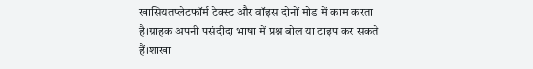खासियतप्लेटफॉर्म टेक्स्ट और वॉइस दोनों मोड में काम करता है।ग्राहक अपनी पसंदीदा भाषा में प्रश्न बोल या टाइप कर सकते हैं।शाखा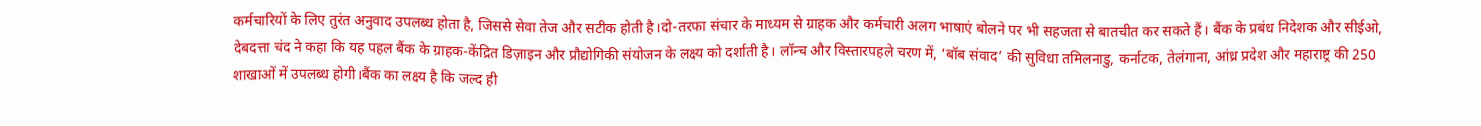कर्मचारियों के लिए तुरंत अनुवाद उपलब्ध होता है, जिससे सेवा तेज और सटीक होती है।दो-तरफा संचार के माध्यम से ग्राहक और कर्मचारी अलग भाषाएं बोलने पर भी सहजता से बातचीत कर सकते हैं। बैंक के प्रबंध निदेशक और सीईओ, देबदत्ता चंद ने कहा कि यह पहल बैंक के ग्राहक-केंद्रित डिज़ाइन और प्रौद्योगिकी संयोजन के लक्ष्य को दर्शाती है। लॉन्च और विस्तारपहले चरण में, ‘बॉब संवाद’ की सुविधा तमिलनाडु, कर्नाटक, तेलंगाना, आंध्र प्रदेश और महाराष्ट्र की 250 शाखाओं में उपलब्ध होगी।बैंक का लक्ष्य है कि जल्द ही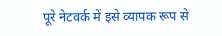पूरे नेटवर्क में इसे व्यापक रूप से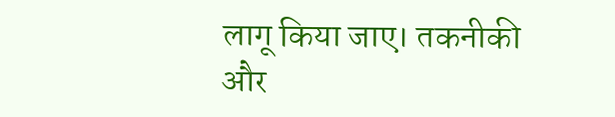लागू किया जाए। तकनीकी और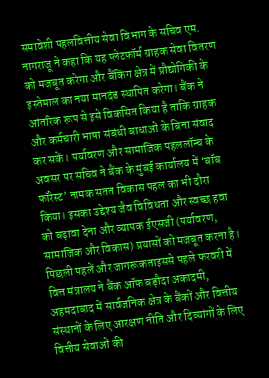समावेशी पहलवित्तीय सेवा विभाग के सचिव एम. नागराजू ने कहा कि यह प्लेटफॉर्म ग्राहक सेवा वितरण को मजबूत करेगा और बैंकिंग क्षेत्र में प्रौद्योगिकी के इस्तेमाल का नया मानदंड स्थापित करेगा। बैंक ने आंतरिक रूप से इसे विकसित किया है ताकि ग्राहक और कर्मचारी भाषा संबंधी बाधाओं के बिना संवाद कर सकें। पर्यावरण और सामाजिक पहललॉन्च के अवसर पर सचिव ने बैंक के मुंबई कार्यालय में ‘बॉब फॉरेस्ट’ नामक सतत विकास पहल का भी दौरा किया। इसका उद्देश्य जैव विविधता और स्वच्छ हवा को बढ़ावा देना और व्यापक ईएसजी (पर्यावरण, सामाजिक और विकास) प्रयासों को मजबूत करना है। पिछली पहलें और जागरूकताइससे पहले फरवरी में वित्त मंत्रालय ने बैंक ऑफ बड़ौदा अकादमी, अहमदाबाद में सार्वजनिक क्षेत्र के बैंकों और वित्तीय संस्थानों के लिए आरक्षण नीति और दिव्यांगों के लिए वित्तीय सेवाओं की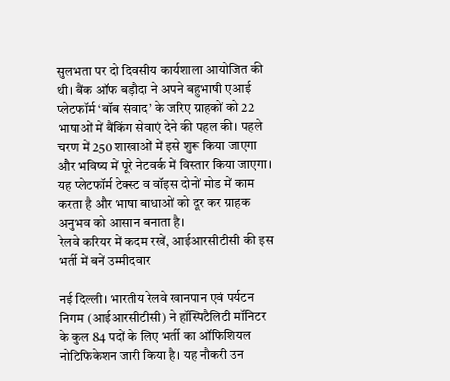सुलभता पर दो दिवसीय कार्यशाला आयोजित की थी। बैंक ऑफ बड़ौदा ने अपने बहुभाषी एआई प्लेटफॉर्म ‘बॉब संवाद’ के जरिए ग्राहकों को 22 भाषाओं में बैंकिंग सेवाएं देने की पहल की। पहले चरण में 250 शाखाओं में इसे शुरू किया जाएगा और भविष्य में पूरे नेटवर्क में विस्तार किया जाएगा। यह प्लेटफॉर्म टेक्स्ट व वॉइस दोनों मोड में काम करता है और भाषा बाधाओं को दूर कर ग्राहक अनुभव को आसान बनाता है।
रेलवे करियर में कदम रखें, आईआरसीटीसी की इस भर्ती में बनें उम्मीदवार

नई दिल्ली। भारतीय रेलवे खानपान एवं पर्यटन निगम (आईआरसीटीसी) ने हॉस्पिटैलिटी मॉनिटर के कुल 84 पदों के लिए भर्ती का ऑफिशियल नोटिफिकेशन जारी किया है। यह नौकरी उन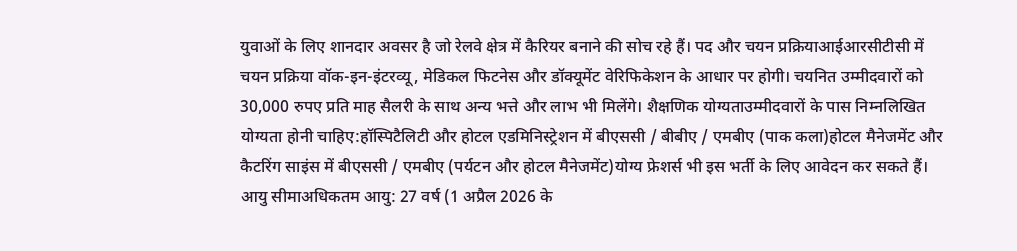युवाओं के लिए शानदार अवसर है जो रेलवे क्षेत्र में कैरियर बनाने की सोच रहे हैं। पद और चयन प्रक्रियाआईआरसीटीसी में चयन प्रक्रिया वॉक-इन-इंटरव्यू, मेडिकल फिटनेस और डॉक्यूमेंट वेरिफिकेशन के आधार पर होगी। चयनित उम्मीदवारों को 30,000 रुपए प्रति माह सैलरी के साथ अन्य भत्ते और लाभ भी मिलेंगे। शैक्षणिक योग्यताउम्मीदवारों के पास निम्नलिखित योग्यता होनी चाहिए:हॉस्पिटैलिटी और होटल एडमिनिस्ट्रेशन में बीएससी / बीबीए / एमबीए (पाक कला)होटल मैनेजमेंट और कैटरिंग साइंस में बीएससी / एमबीए (पर्यटन और होटल मैनेजमेंट)योग्य फ्रेशर्स भी इस भर्ती के लिए आवेदन कर सकते हैं। आयु सीमाअधिकतम आयु: 27 वर्ष (1 अप्रैल 2026 के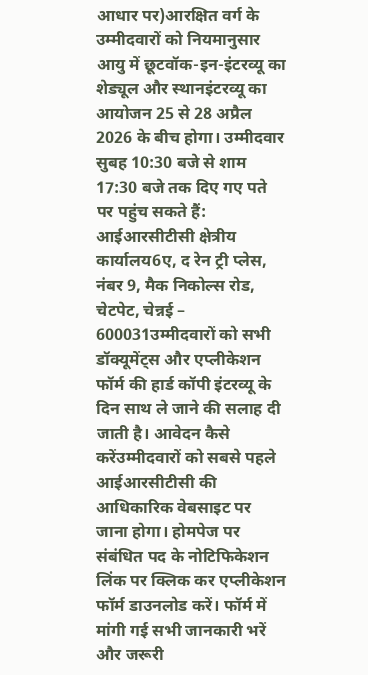आधार पर)आरक्षित वर्ग के उम्मीदवारों को नियमानुसार आयु में छूटवॉक-इन-इंटरव्यू का शेड्यूल और स्थानइंटरव्यू का आयोजन 25 से 28 अप्रैल 2026 के बीच होगा। उम्मीदवार सुबह 10:30 बजे से शाम 17:30 बजे तक दिए गए पते पर पहुंच सकते हैं: आईआरसीटीसी क्षेत्रीय कार्यालय6ए, द रेन ट्री प्लेस, नंबर 9, मैक निकोल्स रोड, चेटपेट, चेन्नई – 600031उम्मीदवारों को सभी डॉक्यूमेंट्स और एप्लीकेशन फॉर्म की हार्ड कॉपी इंटरव्यू के दिन साथ ले जाने की सलाह दी जाती है। आवेदन कैसे करेंउम्मीदवारों को सबसे पहले आईआरसीटीसी की आधिकारिक वेबसाइट पर जाना होगा। होमपेज पर संबंधित पद के नोटिफिकेशन लिंक पर क्लिक कर एप्लीकेशन फॉर्म डाउनलोड करें। फॉर्म में मांगी गई सभी जानकारी भरें और जरूरी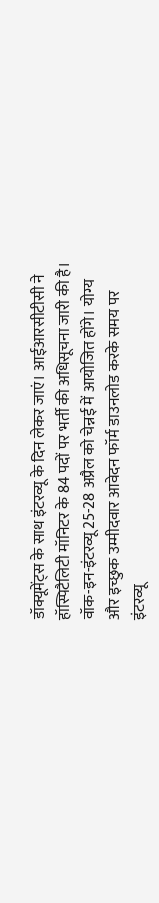डॉक्यूमेंट्स के साथ इंटरव्यू के दिन लेकर जाएं। आईआरसीटीसी ने हॉस्पिटैलिटी मॉनिटर के 84 पदों पर भर्ती की अधिसूचना जारी की है। वॉक-इन-इंटरव्यू 25-28 अप्रैल को चेन्नई में आयोजित होंगे। योग्य और इच्छुक उम्मीदवार आवेदन फॉर्म डाउनलोड करके समय पर इंटरव्यू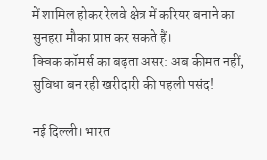में शामिल होकर रेलवे क्षेत्र में करियर बनाने का सुनहरा मौका प्राप्त कर सकते हैं।
क्विक कॉमर्स का बढ़ता असर: अब कीमत नहीं, सुविधा बन रही खरीदारी की पहली पसंद!

नई दिल्ली। भारत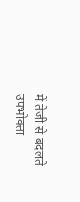में तेजी से बदलते उपभोक्ता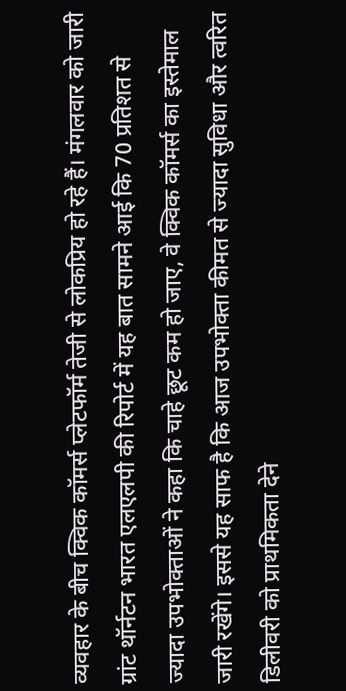व्यवहार के बीच क्विक कॉमर्स प्लेटफॉर्म तेजी से लोकप्रिय हो रहे हैं। मंगलवार को जारी ग्रांट थॉर्नटन भारत एलएलपी की रिपोर्ट में यह बात सामने आई कि 70 प्रतिशत से ज्यादा उपभोक्ताओं ने कहा कि चाहे छूट कम हो जाए, वे क्विक कॉमर्स का इस्तेमाल जारी रखेंगे। इससे यह साफ है कि आज उपभोक्ता कीमत से ज्यादा सुविधा और त्वरित डिलीवरी को प्राथमिकता देने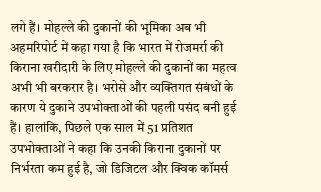लगे हैं। मोहल्ले की दुकानों की भूमिका अब भी अहमरिपोर्ट में कहा गया है कि भारत में रोजमर्रा की किराना खरीदारी के लिए मोहल्ले की दुकानों का महत्व अभी भी बरकरार है। भरोसे और व्यक्तिगत संबंधों के कारण ये दुकाने उपभोक्ताओं की पहली पसंद बनी हुई हैं। हालांकि, पिछले एक साल में 51 प्रतिशत उपभोक्ताओं ने कहा कि उनकी किराना दुकानों पर निर्भरता कम हुई है, जो डिजिटल और क्विक कॉमर्स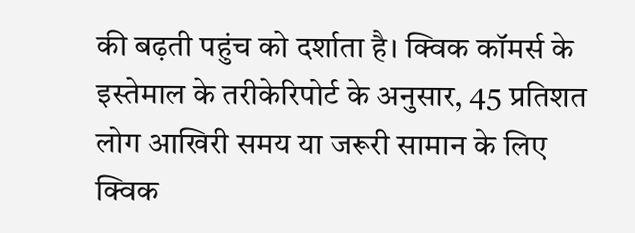की बढ़ती पहुंच को दर्शाता है। क्विक कॉमर्स के इस्तेमाल के तरीकेरिपोर्ट के अनुसार, 45 प्रतिशत लोग आखिरी समय या जरूरी सामान के लिए क्विक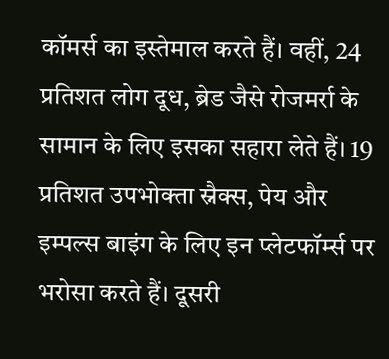कॉमर्स का इस्तेमाल करते हैं। वहीं, 24 प्रतिशत लोग दूध, ब्रेड जैसे रोजमर्रा के सामान के लिए इसका सहारा लेते हैं। 19 प्रतिशत उपभोक्ता स्नैक्स, पेय और इम्पल्स बाइंग के लिए इन प्लेटफॉर्म्स पर भरोसा करते हैं। दूसरी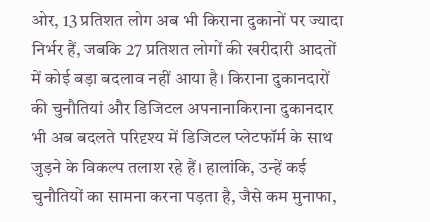ओर, 13 प्रतिशत लोग अब भी किराना दुकानों पर ज्यादा निर्भर हैं, जबकि 27 प्रतिशत लोगों की खरीदारी आदतों में कोई बड़ा बदलाव नहीं आया है। किराना दुकानदारों की चुनौतियां और डिजिटल अपनानाकिराना दुकानदार भी अब बदलते परिदृश्य में डिजिटल प्लेटफॉर्म के साथ जुड़ने के विकल्प तलाश रहे हैं। हालांकि, उन्हें कई चुनौतियों का सामना करना पड़ता है, जैसे कम मुनाफा,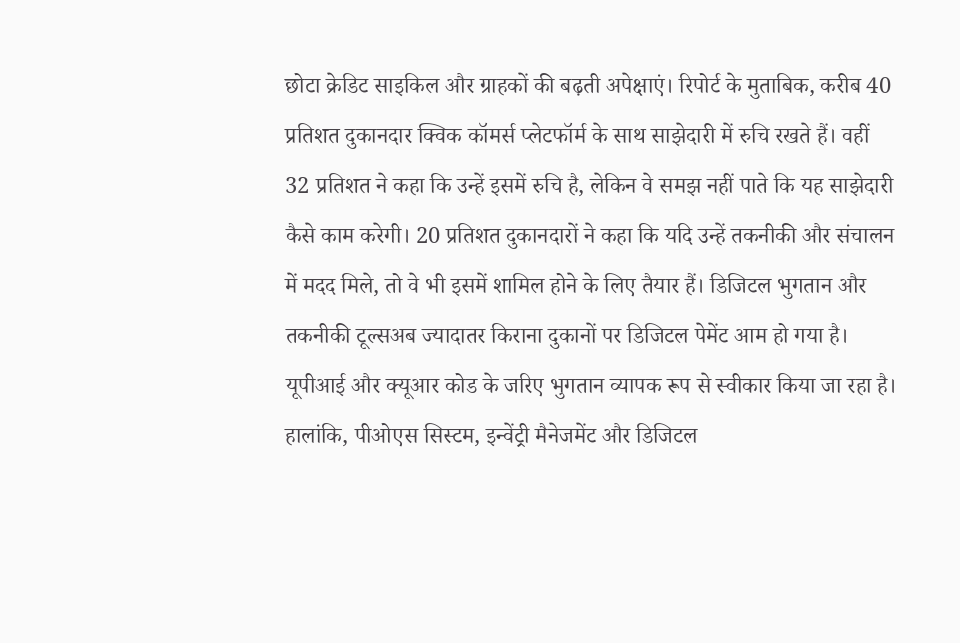छोटा क्रेडिट साइकिल और ग्राहकों की बढ़ती अपेक्षाएं। रिपोर्ट के मुताबिक, करीब 40 प्रतिशत दुकानदार क्विक कॉमर्स प्लेटफॉर्म के साथ साझेदारी में रुचि रखते हैं। वहीं 32 प्रतिशत ने कहा कि उन्हें इसमें रुचि है, लेकिन वे समझ नहीं पाते कि यह साझेदारी कैसे काम करेगी। 20 प्रतिशत दुकानदारों ने कहा कि यदि उन्हें तकनीकी और संचालन में मदद मिले, तो वे भी इसमें शामिल होने के लिए तैयार हैं। डिजिटल भुगतान और तकनीकी टूल्सअब ज्यादातर किराना दुकानों पर डिजिटल पेमेंट आम हो गया है। यूपीआई और क्यूआर कोड के जरिए भुगतान व्यापक रूप से स्वीकार किया जा रहा है। हालांकि, पीओएस सिस्टम, इन्वेंट्री मैनेजमेंट और डिजिटल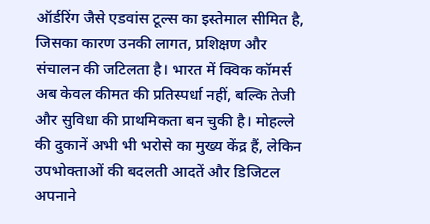ऑर्डरिंग जैसे एडवांस टूल्स का इस्तेमाल सीमित है, जिसका कारण उनकी लागत, प्रशिक्षण और संचालन की जटिलता है। भारत में क्विक कॉमर्स अब केवल कीमत की प्रतिस्पर्धा नहीं, बल्कि तेजी और सुविधा की प्राथमिकता बन चुकी है। मोहल्ले की दुकानें अभी भी भरोसे का मुख्य केंद्र हैं, लेकिन उपभोक्ताओं की बदलती आदतें और डिजिटल अपनाने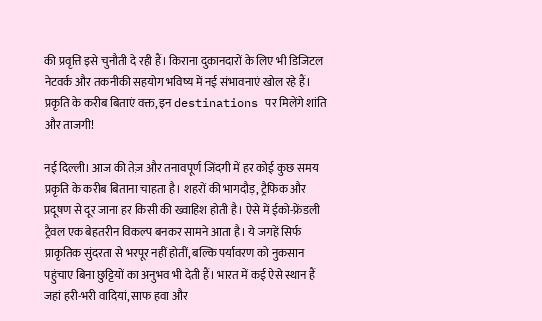की प्रवृत्ति इसे चुनौती दे रही हैं। किराना दुकानदारों के लिए भी डिजिटल नेटवर्क और तकनीकी सहयोग भविष्य में नई संभावनाएं खोल रहे हैं।
प्रकृति के करीब बिताएं वक्त, इन destinations पर मिलेंगे शांति और ताजगी!

नई दिल्ली। आज की तेज़ और तनावपूर्ण जिंदगी में हर कोई कुछ समय प्रकृति के करीब बिताना चाहता है। शहरों की भागदौड़, ट्रैफिक और प्रदूषण से दूर जाना हर किसी की ख्वाहिश होती है। ऐसे में ईको-फ्रेंडली ट्रैवल एक बेहतरीन विकल्प बनकर सामने आता है। ये जगहें सिर्फ प्राकृतिक सुंदरता से भरपूर नहीं होतीं, बल्कि पर्यावरण को नुकसान पहुंचाए बिना छुट्टियों का अनुभव भी देती हैं। भारत में कई ऐसे स्थान हैं जहां हरी-भरी वादियां, साफ हवा और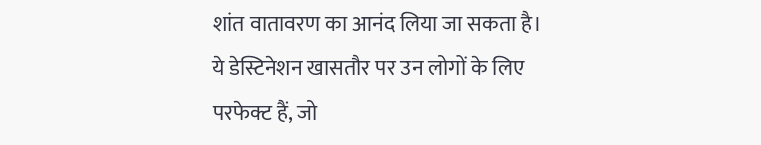शांत वातावरण का आनंद लिया जा सकता है। ये डेस्टिनेशन खासतौर पर उन लोगों के लिए परफेक्ट हैं, जो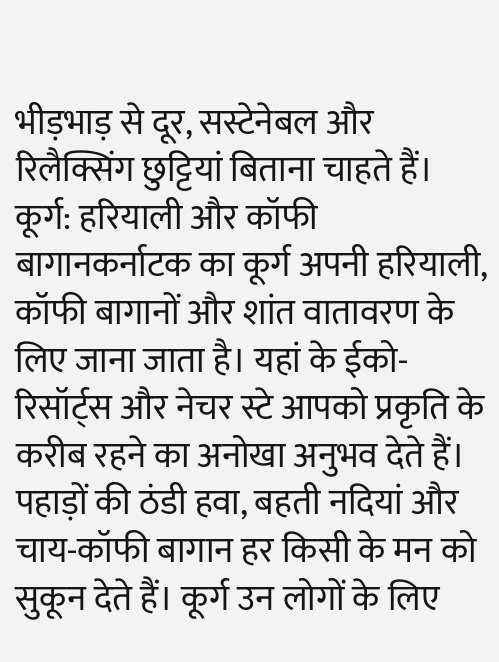भीड़भाड़ से दूर, सस्टेनेबल और रिलैक्सिंग छुट्टियां बिताना चाहते हैं। कूर्ग: हरियाली और कॉफी बागानकर्नाटक का कूर्ग अपनी हरियाली, कॉफी बागानों और शांत वातावरण के लिए जाना जाता है। यहां के ईको-रिसॉर्ट्स और नेचर स्टे आपको प्रकृति के करीब रहने का अनोखा अनुभव देते हैं। पहाड़ों की ठंडी हवा, बहती नदियां और चाय-कॉफी बागान हर किसी के मन को सुकून देते हैं। कूर्ग उन लोगों के लिए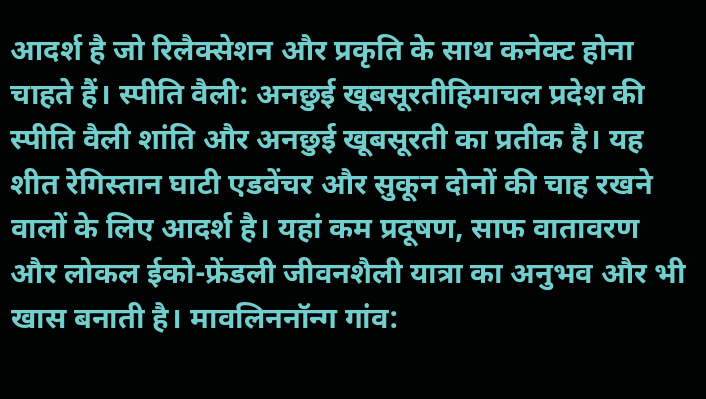आदर्श है जो रिलैक्सेशन और प्रकृति के साथ कनेक्ट होना चाहते हैं। स्पीति वैली: अनछुई खूबसूरतीहिमाचल प्रदेश की स्पीति वैली शांति और अनछुई खूबसूरती का प्रतीक है। यह शीत रेगिस्तान घाटी एडवेंचर और सुकून दोनों की चाह रखने वालों के लिए आदर्श है। यहां कम प्रदूषण, साफ वातावरण और लोकल ईको-फ्रेंडली जीवनशैली यात्रा का अनुभव और भी खास बनाती है। मावलिननॉन्ग गांव: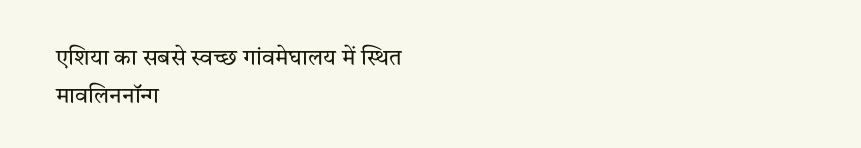एशिया का सबसे स्वच्छ गांवमेघालय में स्थित मावलिननॉन्ग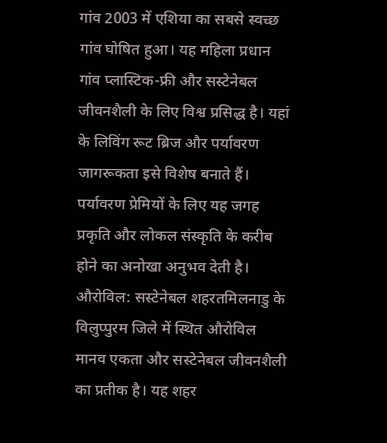गांव 2003 में एशिया का सबसे स्वच्छ गांव घोषित हुआ। यह महिला प्रधान गांव प्लास्टिक-फ्री और सस्टेनेबल जीवनशैली के लिए विश्व प्रसिद्ध है। यहां के लिविंग रूट ब्रिज और पर्यावरण जागरूकता इसे विशेष बनाते हैं। पर्यावरण प्रेमियों के लिए यह जगह प्रकृति और लोकल संस्कृति के करीब होने का अनोखा अनुभव देती है। औरोविल: सस्टेनेबल शहरतमिलनाडु के विलुप्पुरम जिले में स्थित औरोविल मानव एकता और सस्टेनेबल जीवनशैली का प्रतीक है। यह शहर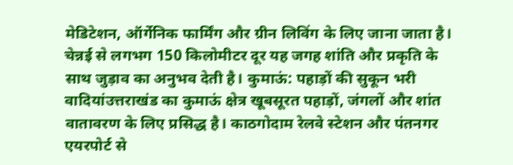मेडिटेशन, ऑर्गेनिक फार्मिंग और ग्रीन लिविंग के लिए जाना जाता है। चेन्नई से लगभग 150 किलोमीटर दूर यह जगह शांति और प्रकृति के साथ जुड़ाव का अनुभव देती है। कुमाऊं: पहाड़ों की सुकून भरी वादियांउत्तराखंड का कुमाऊं क्षेत्र खूबसूरत पहाड़ों, जंगलों और शांत वातावरण के लिए प्रसिद्ध है। काठगोदाम रेलवे स्टेशन और पंतनगर एयरपोर्ट से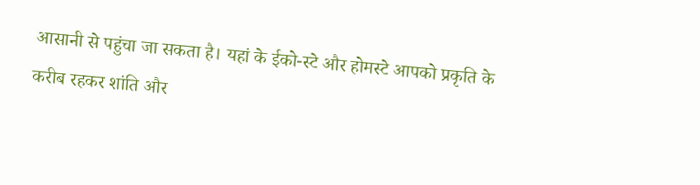आसानी से पहुंचा जा सकता है। यहां के ईको-स्टे और होमस्टे आपको प्रकृति के करीब रहकर शांति और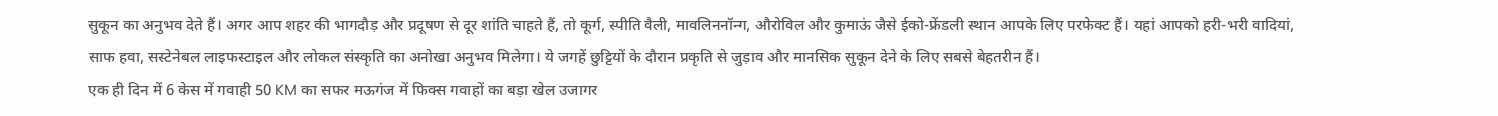सुकून का अनुभव देते हैं। अगर आप शहर की भागदौड़ और प्रदूषण से दूर शांति चाहते हैं, तो कूर्ग, स्पीति वैली, मावलिननॉन्ग, औरोविल और कुमाऊं जैसे ईको-फ्रेंडली स्थान आपके लिए परफेक्ट हैं। यहां आपको हरी-भरी वादियां, साफ हवा, सस्टेनेबल लाइफस्टाइल और लोकल संस्कृति का अनोखा अनुभव मिलेगा। ये जगहें छुट्टियों के दौरान प्रकृति से जुड़ाव और मानसिक सुकून देने के लिए सबसे बेहतरीन हैं।
एक ही दिन में 6 केस में गवाही 50 KM का सफर मऊगंज में फिक्स गवाहों का बड़ा खेल उजागर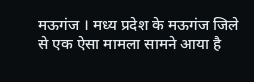मऊगंज । मध्य प्रदेश के मऊगंज जिले से एक ऐसा मामला सामने आया है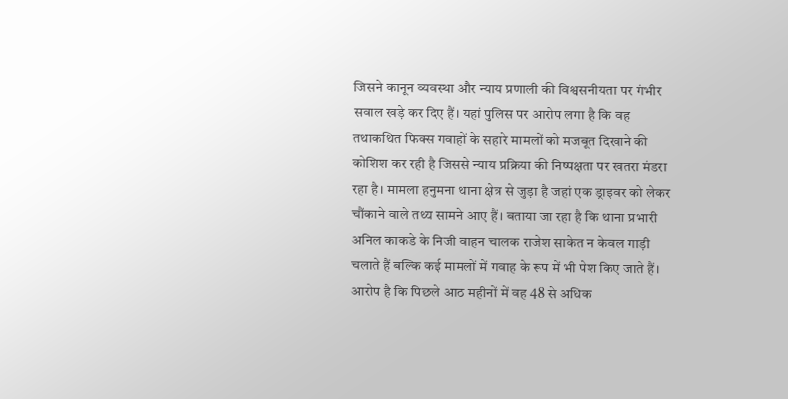जिसने कानून व्यवस्था और न्याय प्रणाली की विश्वसनीयता पर गंभीर सवाल खड़े कर दिए हैं। यहां पुलिस पर आरोप लगा है कि वह तथाकथित फिक्स गवाहों के सहारे मामलों को मजबूत दिखाने की कोशिश कर रही है जिससे न्याय प्रक्रिया की निष्पक्षता पर खतरा मंडरा रहा है। मामला हनुमना थाना क्षेत्र से जुड़ा है जहां एक ड्राइवर को लेकर चौंकाने वाले तथ्य सामने आए हैं। बताया जा रहा है कि थाना प्रभारी अनिल काकडे के निजी वाहन चालक राजेश साकेत न केवल गाड़ी चलाते हैं बल्कि कई मामलों में गवाह के रूप में भी पेश किए जाते हैं। आरोप है कि पिछले आठ महीनों में वह 48 से अधिक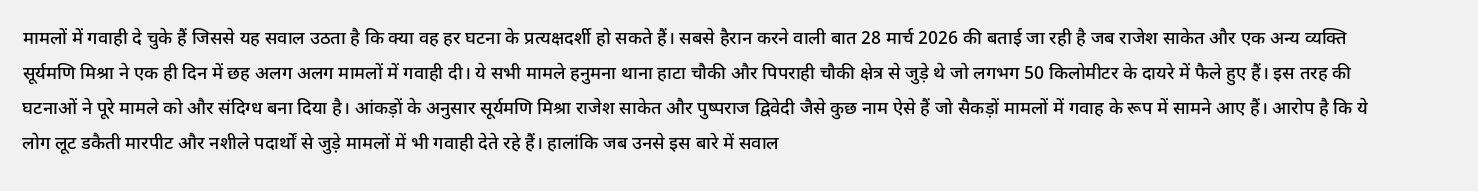मामलों में गवाही दे चुके हैं जिससे यह सवाल उठता है कि क्या वह हर घटना के प्रत्यक्षदर्शी हो सकते हैं। सबसे हैरान करने वाली बात 28 मार्च 2026 की बताई जा रही है जब राजेश साकेत और एक अन्य व्यक्ति सूर्यमणि मिश्रा ने एक ही दिन में छह अलग अलग मामलों में गवाही दी। ये सभी मामले हनुमना थाना हाटा चौकी और पिपराही चौकी क्षेत्र से जुड़े थे जो लगभग 50 किलोमीटर के दायरे में फैले हुए हैं। इस तरह की घटनाओं ने पूरे मामले को और संदिग्ध बना दिया है। आंकड़ों के अनुसार सूर्यमणि मिश्रा राजेश साकेत और पुष्पराज द्विवेदी जैसे कुछ नाम ऐसे हैं जो सैकड़ों मामलों में गवाह के रूप में सामने आए हैं। आरोप है कि ये लोग लूट डकैती मारपीट और नशीले पदार्थों से जुड़े मामलों में भी गवाही देते रहे हैं। हालांकि जब उनसे इस बारे में सवाल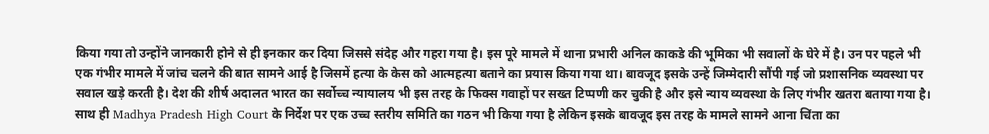किया गया तो उन्होंने जानकारी होने से ही इनकार कर दिया जिससे संदेह और गहरा गया है। इस पूरे मामले में थाना प्रभारी अनिल काकडे की भूमिका भी सवालों के घेरे में है। उन पर पहले भी एक गंभीर मामले में जांच चलने की बात सामने आई है जिसमें हत्या के केस को आत्महत्या बताने का प्रयास किया गया था। बावजूद इसके उन्हें जिम्मेदारी सौंपी गई जो प्रशासनिक व्यवस्था पर सवाल खड़े करती है। देश की शीर्ष अदालत भारत का सर्वोच्च न्यायालय भी इस तरह के फिक्स गवाहों पर सख्त टिप्पणी कर चुकी है और इसे न्याय व्यवस्था के लिए गंभीर खतरा बताया गया है। साथ ही Madhya Pradesh High Court के निर्देश पर एक उच्च स्तरीय समिति का गठन भी किया गया है लेकिन इसके बावजूद इस तरह के मामले सामने आना चिंता का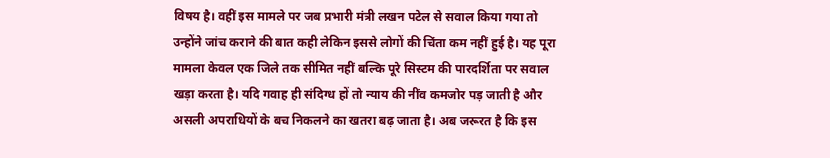विषय है। वहीं इस मामले पर जब प्रभारी मंत्री लखन पटेल से सवाल किया गया तो उन्होंने जांच कराने की बात कही लेकिन इससे लोगों की चिंता कम नहीं हुई है। यह पूरा मामला केवल एक जिले तक सीमित नहीं बल्कि पूरे सिस्टम की पारदर्शिता पर सवाल खड़ा करता है। यदि गवाह ही संदिग्ध हों तो न्याय की नींव कमजोर पड़ जाती है और असली अपराधियों के बच निकलने का खतरा बढ़ जाता है। अब जरूरत है कि इस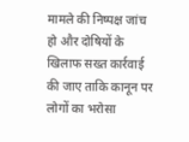मामले की निष्पक्ष जांच हो और दोषियों के खिलाफ सख्त कार्रवाई की जाए ताकि कानून पर लोगों का भरोसा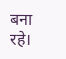बना रहे।